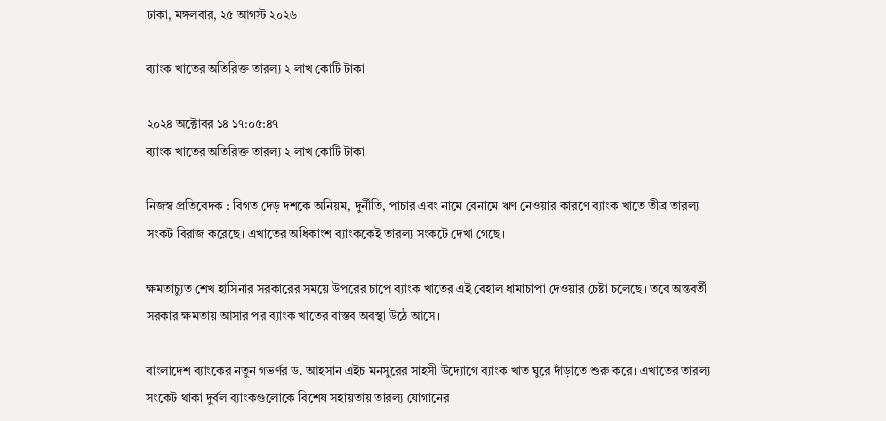ঢাকা, মঙ্গলবার, ২৫ আগস্ট ২০২৬

ব্যাংক খাতের অতিরিক্ত তারল্য ২ লাখ কোটি টাকা

২০২৪ অক্টোবর ১৪ ১৭:০৫:৪৭
ব্যাংক খাতের অতিরিক্ত তারল্য ২ লাখ কোটি টাকা

নিজস্ব প্রতিবেদক : বিগত দেড় দশকে অনিয়ম, দুর্নীতি, পাচার এবং নামে বেনামে ঋণ নেওয়ার কারণে ব্যাংক খাতে তীব্র তারল্য সংকট বিরাজ করেছে। এখাতের অধিকাংশ ব্যাংককেই তারল্য সংকটে দেখা গেছে।

ক্ষমতাচ্যুত শেখ হাসিনার সরকারের সময়ে উপরের চাপে ব্যাংক খাতের এই বেহাল ধামাচাপা দেওয়ার চেষ্টা চলেছে। তবে অন্তবর্তী সরকার ক্ষমতায় আসার পর ব্যাংক খাতের বাস্তব অবস্থা উঠে আসে।

বাংলাদেশ ব্যাংকের নতুন গভর্ণর ড. আহসান এইচ মনসুরের সাহসী উদ্যোগে ব্যাংক খাত ঘুরে দাঁড়াতে শুরু করে। এখাতের তারল্য সংকেট থাকা দুর্বল ব্যাংকগুলোকে বিশেষ সহায়তায় তারল্য যোগানের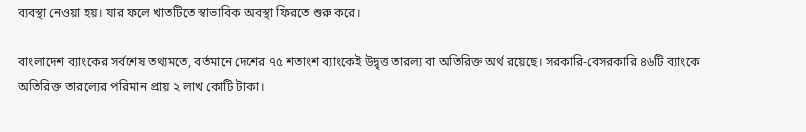ব্যবস্থা নেওয়া হয়। যার ফলে খাতটিতে স্বাভাবিক অবস্থা ফিরতে শুরু করে।

বাংলাদেশ ব্যাংকের সর্বশেষ তথ্যমতে, বর্তমানে দেশের ৭৫ শতাংশ ব্যাংকেই উদ্বৃত্ত তারল্য বা অতিরিক্ত অর্থ রয়েছে। সরকারি-বেসরকারি ৪৬টি ব্যাংকে অতিরিক্ত তারল্যের পরিমান প্রায় ২ লাখ কোটি টাকা।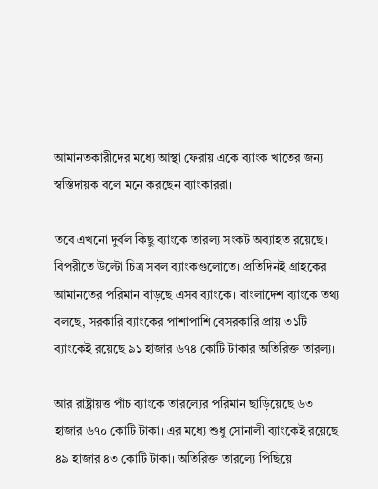আমানতকারীদের মধ্যে আস্থা ফেরায় একে ব্যাংক খাতের জন্য স্বস্তিদায়ক বলে মনে করছেন ব্যাংকাররা।

তবে এখনো দুর্বল কিছু ব্যাংকে তারল্য সংকট অব্যাহত রয়েছে। বিপরীতে উল্টো চিত্র সবল ব্যাংকগুলোতে। প্রতিদিনই গ্রাহকের আমানতের পরিমান বাড়ছে এসব ব্যাংকে। বাংলাদেশ ব্যাংকে তথ্য বলছে, সরকারি ব্যাংকের পাশাপাশি বেসরকারি প্রায় ৩১টি ব্যাংকেই রয়েছে ৯১ হাজার ৬৭৪ কোটি টাকার অতিরিক্ত তারল্য।

আর রাষ্ট্রায়ত্ত পাঁচ ব্যাংকে তারল্যের পরিমান ছাড়িয়েছে ৬৩ হাজার ৬৭০ কোটি টাকা। এর মধ্যে শুধু সোনালী ব্যাংকেই রয়েছে ৪৯ হাজার ৪৩ কোটি টাকা। অতিরিক্ত তারল্যে পিছিয়ে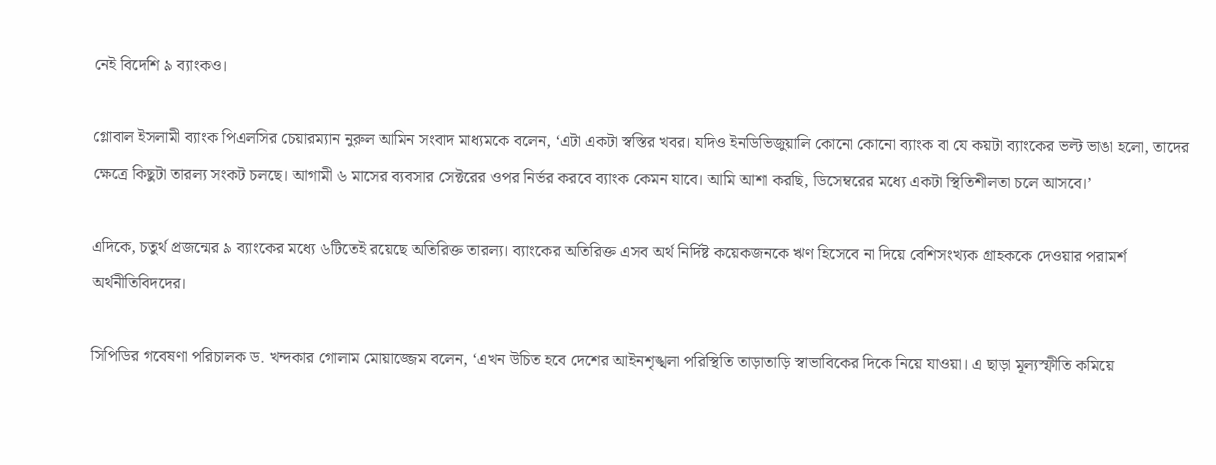নেই বিদেশি ৯ ব্যাংকও।

গ্লোবাল ইসলামী ব্যাংক পিএলসির চেয়ারম্যান নুরুল আমিন সংবাদ মাধ্যমকে বলেন, ‘এটা একটা স্বস্তির খবর। যদিও ইনডিভিজুয়ালি কোনো কোনো ব্যাংক বা যে কয়টা ব্যাংকের ভল্ট ভাঙা হলো, তাদের ক্ষেত্রে কিছুটা তারল্য সংকট চলছে। আগামী ৬ মাসের ব্যবসার সেক্টরের ওপর নির্ভর করবে ব্যাংক কেমন যাবে। আমি আশা করছি, ডিসেম্বরের মধ্যে একটা স্থিতিশীলতা চলে আসবে।’

এদিকে, চতুর্থ প্রজন্মের ৯ ব্যাংকের মধ্যে ৬টিতেই রয়েছে অতিরিক্ত তারল্য। ব্যাংকের অতিরিক্ত এসব অর্থ নির্দিষ্ট কয়েকজনকে ঋণ হিসেবে না দিয়ে বেশিসংখ্যক গ্রাহককে দেওয়ার পরামর্শ অর্থনীতিবিদদের।

সিপিডির গবেষণা পরিচালক ড. খন্দকার গোলাম মোয়াজ্জেম বলেন, ‘এখন উচিত হবে দেশের আইনশৃঙ্খলা পরিস্থিতি তাড়াতাড়ি স্বাভাবিকের দিকে নিয়ে যাওয়া। এ ছাড়া মূল্যস্ফীতি কমিয়ে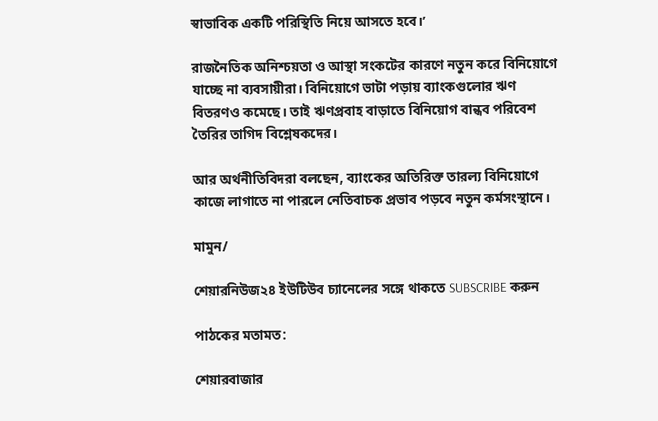স্বাভাবিক একটি পরিস্থিতি নিয়ে আসতে হবে।’

রাজনৈতিক অনিশ্চয়তা ও আস্থা সংকটের কারণে নতুন করে বিনিয়োগে যাচ্ছে না ব্যবসায়ীরা। বিনিয়োগে ভাটা পড়ায় ব্যাংকগুলোর ঋণ বিতরণও কমেছে। তাই ঋণপ্রবাহ বাড়াতে বিনিয়োগ বান্ধব পরিবেশ তৈরির তাগিদ বিশ্লেষকদের।

আর অর্থনীতিবিদরা বলছেন, ব্যাংকের অতিরিক্ত তারল্য বিনিয়োগে কাজে লাগাতে না পারলে নেতিবাচক প্রভাব পড়বে নতুন কর্মসংস্থানে।

মামুন/

শেয়ারনিউজ২৪ ইউটিউব চ্যানেলের সঙ্গে থাকতে SUBSCRIBE করুন

পাঠকের মতামত:

শেয়ারবাজার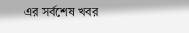এর সর্বশেষ খবর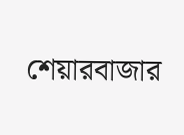শেয়ারবাজার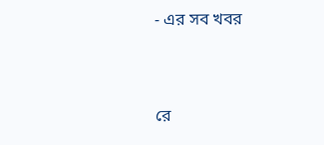- এর সব খবর



রে